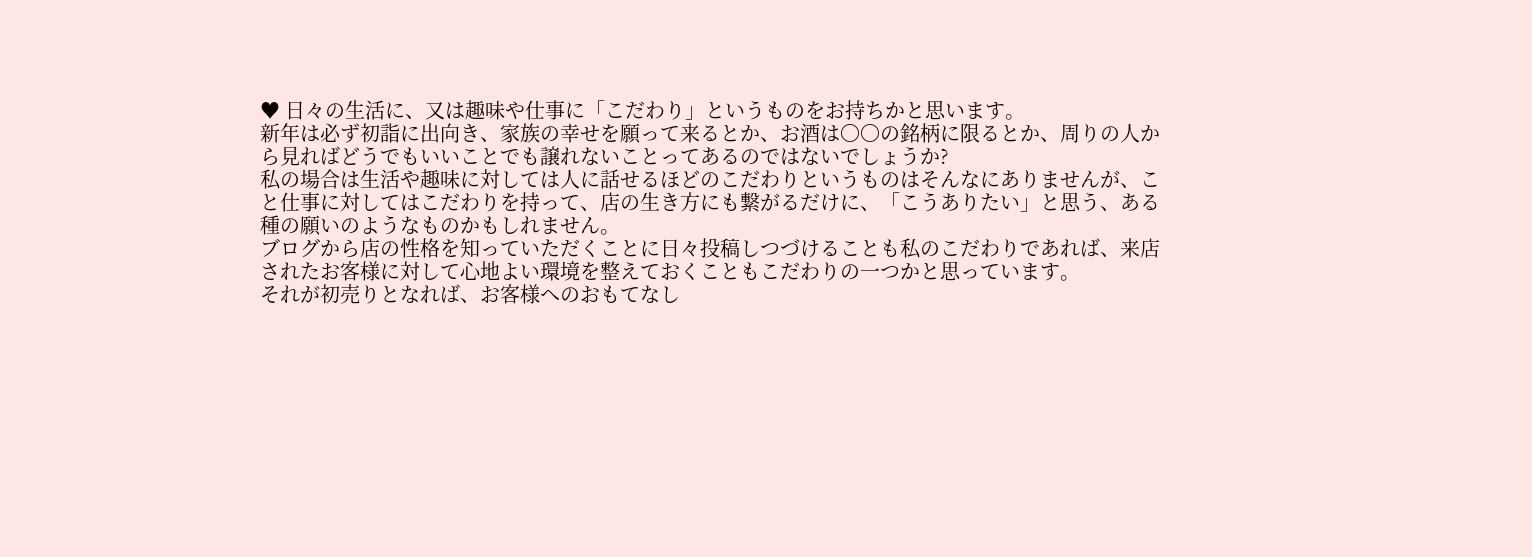♥ 日々の生活に、又は趣味や仕事に「こだわり」というものをお持ちかと思います。
新年は必ず初詣に出向き、家族の幸せを願って来るとか、お酒は〇〇の銘柄に限るとか、周りの人から見ればどうでもいいことでも譲れないことってあるのではないでしょうか?
私の場合は生活や趣味に対しては人に話せるほどのこだわりというものはそんなにありませんが、こと仕事に対してはこだわりを持って、店の生き方にも繋がるだけに、「こうありたい」と思う、ある種の願いのようなものかもしれません。
ブログから店の性格を知っていただくことに日々投稿しつづけることも私のこだわりであれば、来店されたお客様に対して心地よい環境を整えておくこともこだわりの一つかと思っています。
それが初売りとなれば、お客様へのおもてなし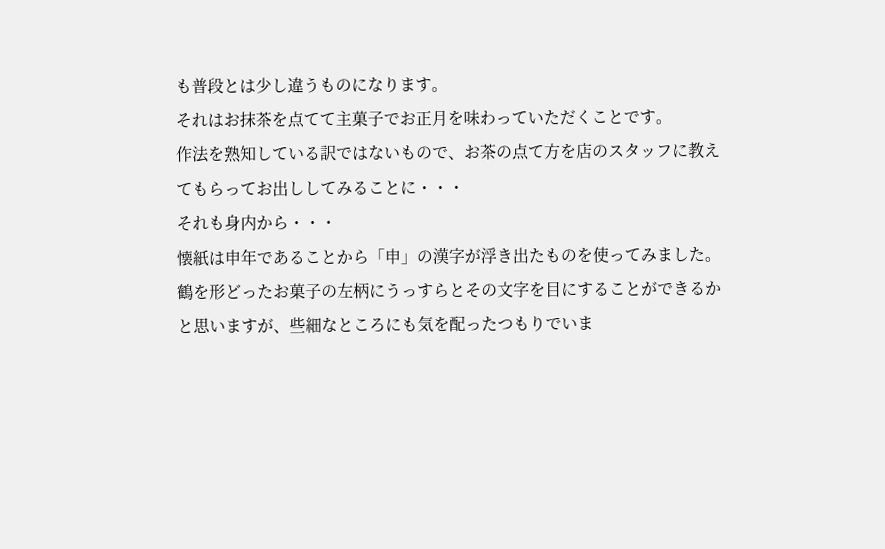も普段とは少し違うものになります。
それはお抹茶を点てて主菓子でお正月を味わっていただくことです。
作法を熟知している訳ではないもので、お茶の点て方を店のスタッフに教えてもらってお出ししてみることに・・・
それも身内から・・・
懐紙は申年であることから「申」の漢字が浮き出たものを使ってみました。
鶴を形どったお菓子の左柄にうっすらとその文字を目にすることができるかと思いますが、些細なところにも気を配ったつもりでいま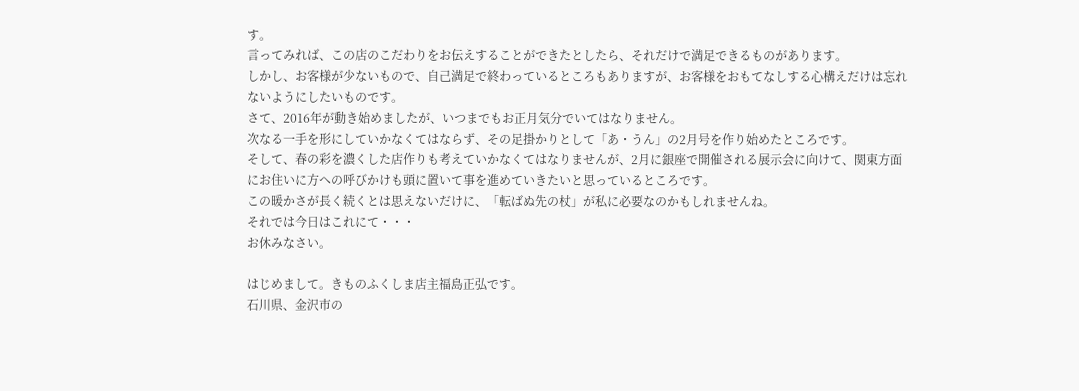す。
言ってみれば、この店のこだわりをお伝えすることができたとしたら、それだけで満足できるものがあります。
しかし、お客様が少ないもので、自己満足で終わっているところもありますが、お客様をおもてなしする心構えだけは忘れないようにしたいものです。
さて、2016年が動き始めましたが、いつまでもお正月気分でいてはなりません。
次なる一手を形にしていかなくてはならず、その足掛かりとして「あ・うん」の2月号を作り始めたところです。
そして、春の彩を濃くした店作りも考えていかなくてはなりませんが、2月に銀座で開催される展示会に向けて、関東方面にお住いに方への呼びかけも頭に置いて事を進めていきたいと思っているところです。
この暖かさが長く続くとは思えないだけに、「転ばぬ先の杖」が私に必要なのかもしれませんね。
それでは今日はこれにて・・・
お休みなさい。

はじめまして。きものふくしま店主福島正弘です。
石川県、金沢市の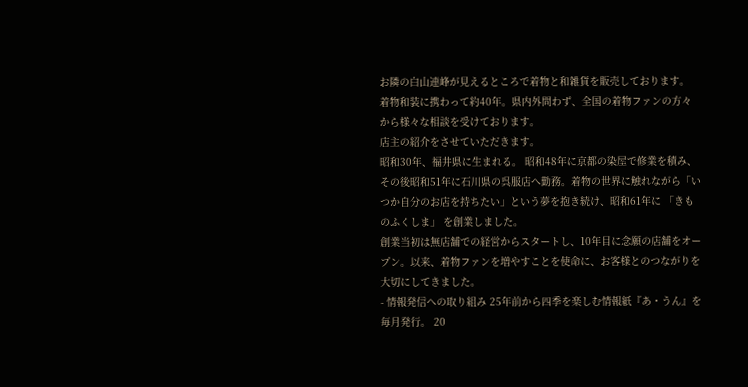お隣の白山連峰が見えるところで着物と和雑貨を販売しております。
着物和装に携わって約40年。県内外問わず、全国の着物ファンの方々から様々な相談を受けております。
店主の紹介をさせていただきます。
昭和30年、福井県に生まれる。 昭和48年に京都の染屋で修業を積み、その後昭和51年に石川県の呉服店へ勤務。着物の世界に触れながら「いつか自分のお店を持ちたい」という夢を抱き続け、昭和61年に 「きものふくしま」 を創業しました。
創業当初は無店舗での経営からスタートし、10年目に念願の店舗をオープン。以来、着物ファンを増やすことを使命に、お客様とのつながりを大切にしてきました。
- 情報発信への取り組み 25年前から四季を楽しむ情報紙『あ・うん』を毎月発行。 20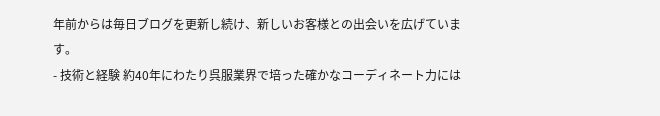年前からは毎日ブログを更新し続け、新しいお客様との出会いを広げています。
- 技術と経験 約40年にわたり呉服業界で培った確かなコーディネート力には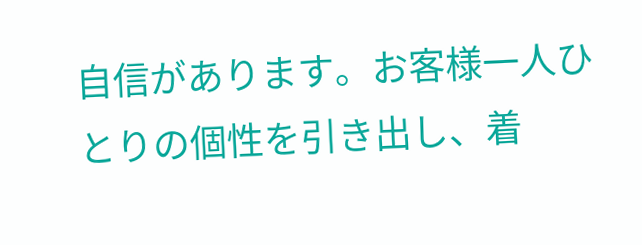自信があります。お客様一人ひとりの個性を引き出し、着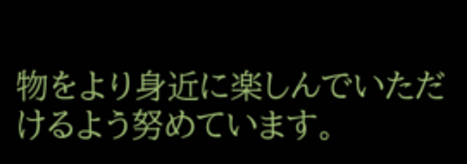物をより身近に楽しんでいただけるよう努めています。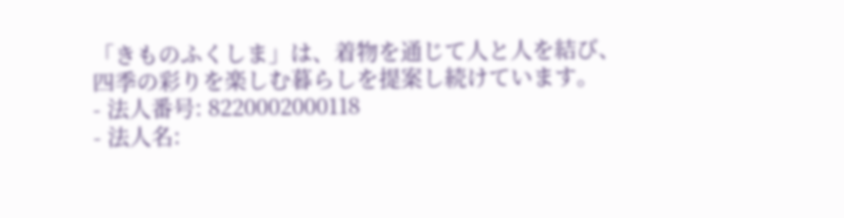「きものふくしま」は、着物を通じて人と人を結び、四季の彩りを楽しむ暮らしを提案し続けています。
- 法人番号: 8220002000118
- 法人名: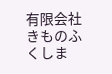有限会社きものふくしま